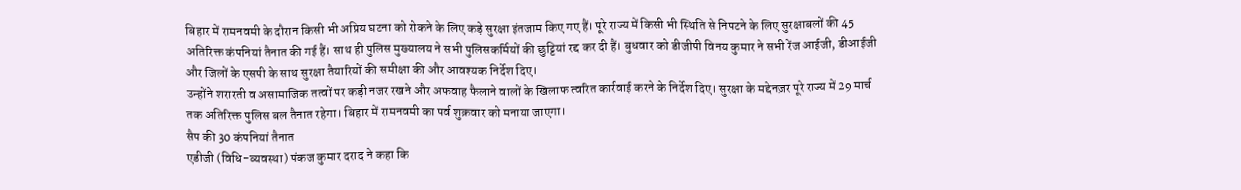बिहार में रामनवमी के दौरान किसी भी अप्रिय घटना को रोकने के लिए कड़े सुरक्षा इंतजाम किए गए हैं। पूरे राज्य में किसी भी स्थिति से निपटने के लिए सुरक्षाबलों की 45 अतिरिक्त कंपनियां तैनात की गई हैं। साथ ही पुलिस मुख्यालय ने सभी पुलिसकर्मियों की छुट्टियां रद्द कर दी हैं। बुधवार को डीजीपी विनय कुमार ने सभी रेंज आईजी, डीआईजी और जिलों के एसपी के साथ सुरक्षा तैयारियों की समीक्षा की और आवश्यक निर्देश दिए।
उन्होंने शरारती व असामाजिक तत्वों पर कड़ी नजर रखने और अफवाह फैलाने वालों के खिलाफ त्वरित कार्रवाई करने के निर्देश दिए। सुरक्षा के मद्देनज़र पूरे राज्य में 29 मार्च तक अतिरिक्त पुलिस बल तैनात रहेगा। बिहार में रामनवमी का पर्व शुक्रवार को मनाया जाएगा।
सैप की 30 कंपनियां तैनात
एडीजी (विधि-व्यवस्था) पंकज कुमार दराद ने कहा कि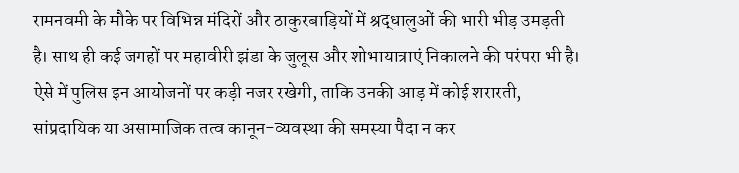रामनवमी के मौके पर विभिन्न मंदिरों और ठाकुरबाड़ियों में श्रद्धालुओं की भारी भीड़ उमड़ती है। साथ ही कई जगहों पर महावीरी झंडा के जुलूस और शोभायात्राएं निकालने की परंपरा भी है। ऐसे में पुलिस इन आयोजनों पर कड़ी नजर रखेगी, ताकि उनकी आड़ में कोई शरारती, सांप्रदायिक या असामाजिक तत्व कानून-व्यवस्था की समस्या पैदा न कर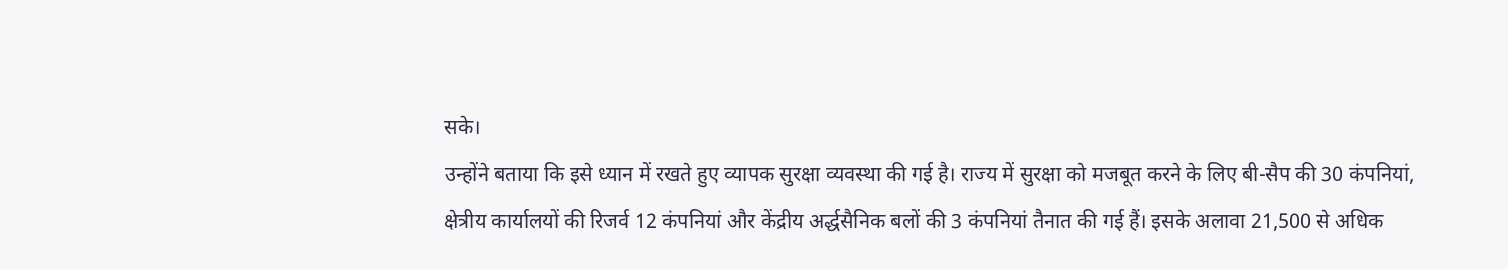सके।
उन्होंने बताया कि इसे ध्यान में रखते हुए व्यापक सुरक्षा व्यवस्था की गई है। राज्य में सुरक्षा को मजबूत करने के लिए बी-सैप की 30 कंपनियां, क्षेत्रीय कार्यालयों की रिजर्व 12 कंपनियां और केंद्रीय अर्द्धसैनिक बलों की 3 कंपनियां तैनात की गई हैं। इसके अलावा 21,500 से अधिक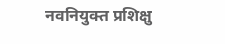नवनियुक्त प्रशिक्षु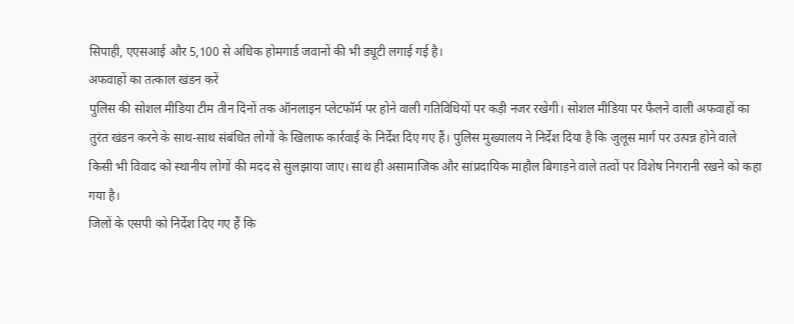सिपाही, एएसआई और 5,100 से अधिक होमगार्ड जवानों की भी ड्यूटी लगाई गई है।
अफवाहों का तत्काल खंडन करें
पुलिस की सोशल मीडिया टीम तीन दिनों तक ऑनलाइन प्लेटफॉर्म पर होने वाली गतिविधियों पर कड़ी नजर रखेगी। सोशल मीडिया पर फैलने वाली अफवाहों का तुरंत खंडन करने के साथ-साथ संबंधित लोगों के खिलाफ कार्रवाई के निर्देश दिए गए हैं। पुलिस मुख्यालय ने निर्देश दिया है कि जुलूस मार्ग पर उत्पन्न होने वाले किसी भी विवाद को स्थानीय लोगों की मदद से सुलझाया जाए। साथ ही असामाजिक और सांप्रदायिक माहौल बिगाड़ने वाले तत्वों पर विशेष निगरानी रखने को कहा गया है।
जिलों के एसपी को निर्देश दिए गए हैं कि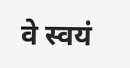वे स्वयं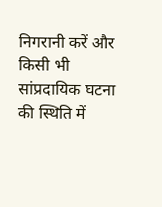निगरानी करें और किसी भी सांप्रदायिक घटना की स्थिति में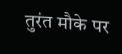तुरंत मौके पर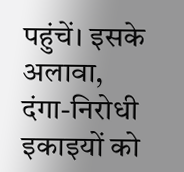पहुंचें। इसके अलावा, दंगा-निरोधी इकाइयों को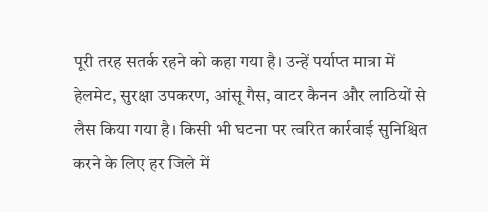पूरी तरह सतर्क रहने को कहा गया है। उन्हें पर्याप्त मात्रा में हेलमेट, सुरक्षा उपकरण, आंसू गैस, वाटर कैनन और लाठियों से लैस किया गया है। किसी भी घटना पर त्वरित कार्रवाई सुनिश्चित करने के लिए हर जिले में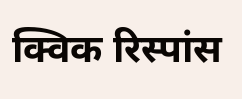क्विक रिस्पांस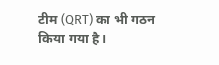टीम (QRT) का भी गठन किया गया है।